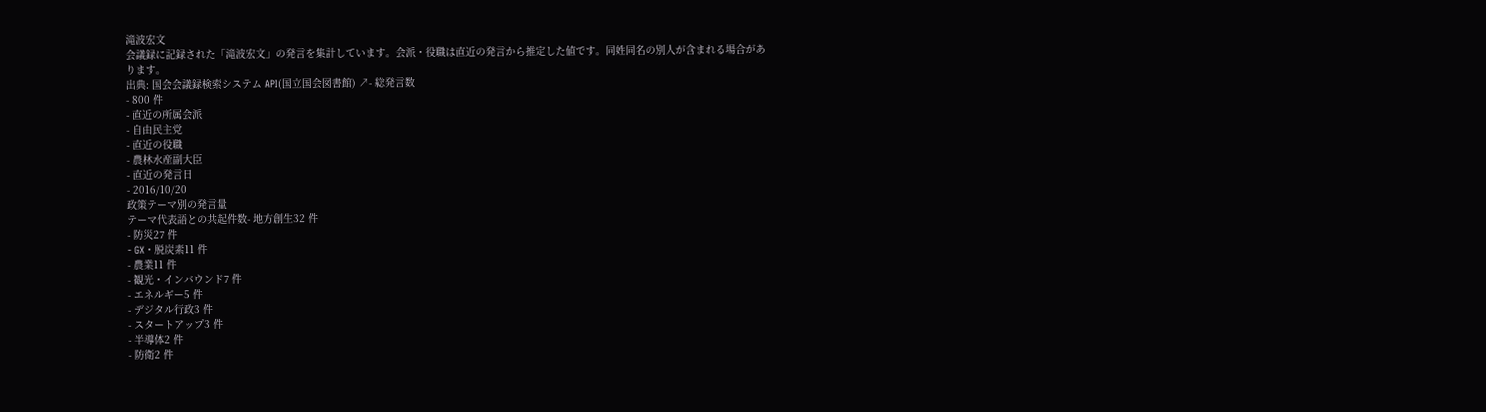滝波宏文
会議録に記録された「滝波宏文」の発言を集計しています。会派・役職は直近の発言から推定した値です。同姓同名の別人が含まれる場合があります。
出典: 国会会議録検索システム API(国立国会図書館) ↗- 総発言数
- 800 件
- 直近の所属会派
- 自由民主党
- 直近の役職
- 農林水産副大臣
- 直近の発言日
- 2016/10/20
政策テーマ別の発言量
テーマ代表語との共起件数- 地方創生32 件
- 防災27 件
- GX・脱炭素11 件
- 農業11 件
- 観光・インバウンド7 件
- エネルギー5 件
- デジタル行政3 件
- スタートアップ3 件
- 半導体2 件
- 防衛2 件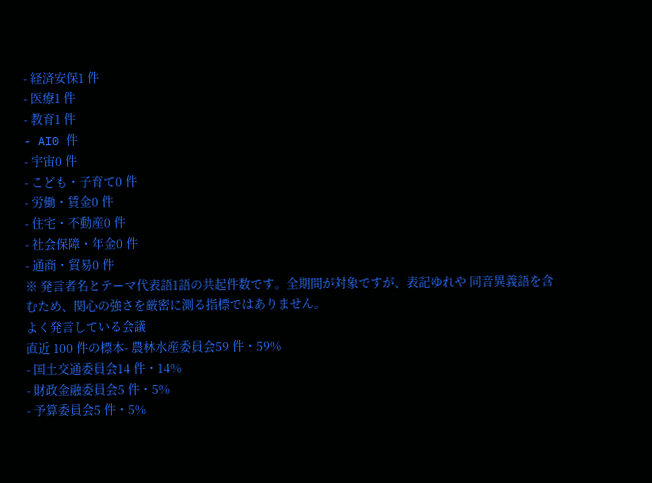- 経済安保1 件
- 医療1 件
- 教育1 件
- AI0 件
- 宇宙0 件
- こども・子育て0 件
- 労働・賃金0 件
- 住宅・不動産0 件
- 社会保障・年金0 件
- 通商・貿易0 件
※ 発言者名とテーマ代表語1語の共起件数です。全期間が対象ですが、表記ゆれや 同音異義語を含むため、関心の強さを厳密に測る指標ではありません。
よく発言している会議
直近 100 件の標本- 農林水産委員会59 件・59%
- 国土交通委員会14 件・14%
- 財政金融委員会5 件・5%
- 予算委員会5 件・5%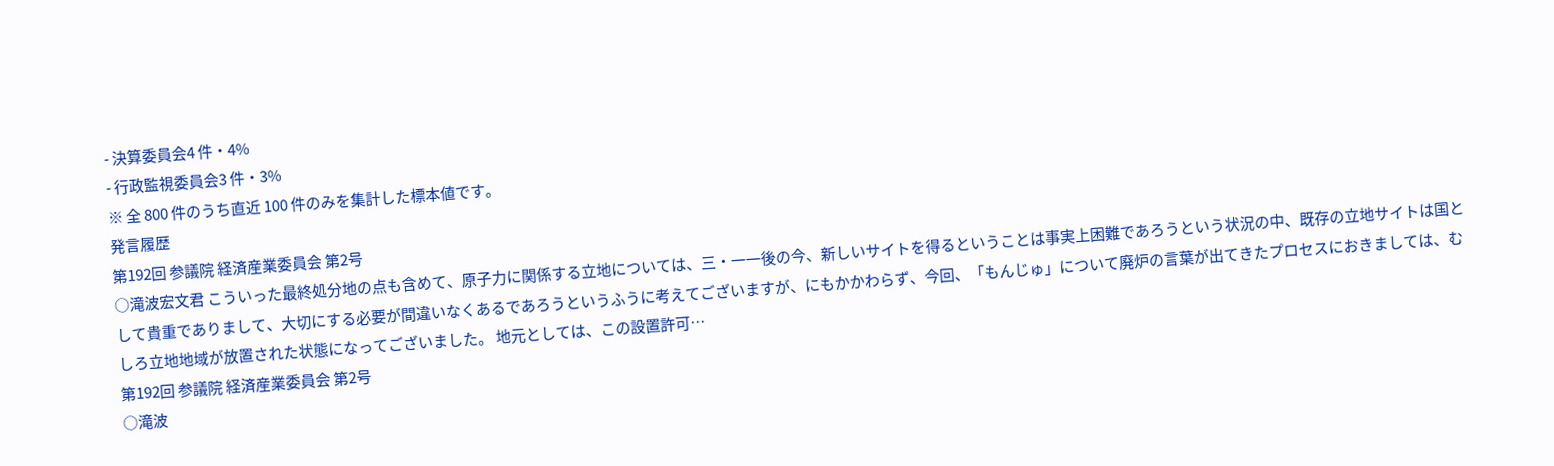- 決算委員会4 件・4%
- 行政監視委員会3 件・3%
※ 全 800 件のうち直近 100 件のみを集計した標本値です。
発言履歴
第192回 参議院 経済産業委員会 第2号
○滝波宏文君 こういった最終処分地の点も含めて、原子力に関係する立地については、三・一一後の今、新しいサイトを得るということは事実上困難であろうという状況の中、既存の立地サイトは国として貴重でありまして、大切にする必要が間違いなくあるであろうというふうに考えてございますが、にもかかわらず、今回、「もんじゅ」について廃炉の言葉が出てきたプロセスにおきましては、むしろ立地地域が放置された状態になってございました。 地元としては、この設置許可…
第192回 参議院 経済産業委員会 第2号
○滝波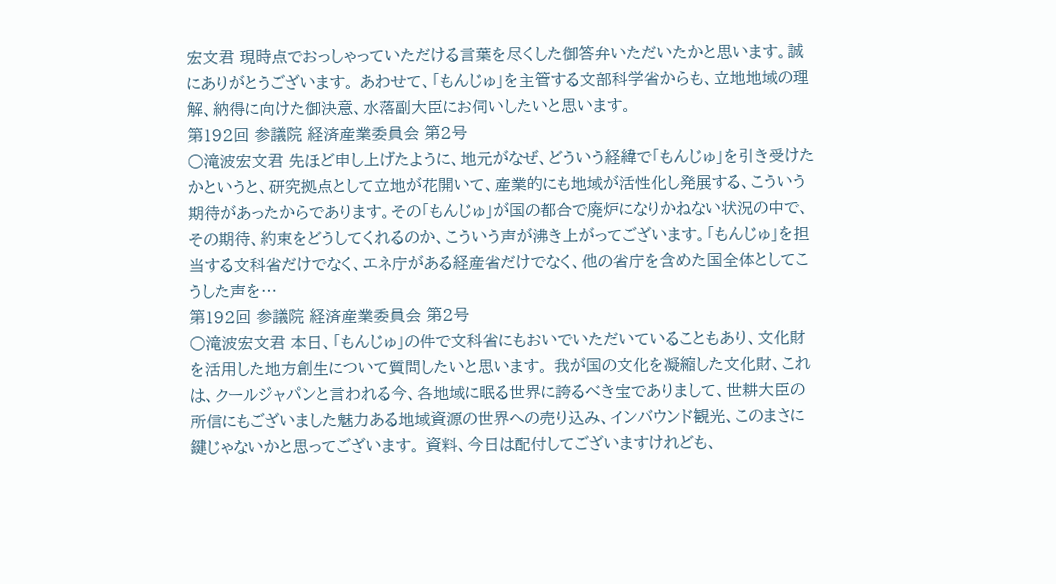宏文君 現時点でおっしゃっていただける言葉を尽くした御答弁いただいたかと思います。誠にありがとうございます。 あわせて、「もんじゅ」を主管する文部科学省からも、立地地域の理解、納得に向けた御決意、水落副大臣にお伺いしたいと思います。
第192回 参議院 経済産業委員会 第2号
○滝波宏文君 先ほど申し上げたように、地元がなぜ、どういう経緯で「もんじゅ」を引き受けたかというと、研究拠点として立地が花開いて、産業的にも地域が活性化し発展する、こういう期待があったからであります。その「もんじゅ」が国の都合で廃炉になりかねない状況の中で、その期待、約束をどうしてくれるのか、こういう声が沸き上がってございます。「もんじゅ」を担当する文科省だけでなく、エネ庁がある経産省だけでなく、他の省庁を含めた国全体としてこうした声を…
第192回 参議院 経済産業委員会 第2号
○滝波宏文君 本日、「もんじゅ」の件で文科省にもおいでいただいていることもあり、文化財を活用した地方創生について質問したいと思います。 我が国の文化を凝縮した文化財、これは、クールジャパンと言われる今、各地域に眠る世界に誇るべき宝でありまして、世耕大臣の所信にもございました魅力ある地域資源の世界への売り込み、インバウンド観光、このまさに鍵じゃないかと思ってございます。 資料、今日は配付してございますけれども、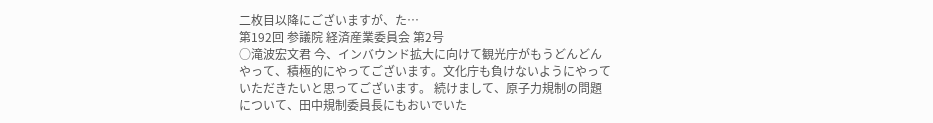二枚目以降にございますが、た…
第192回 参議院 経済産業委員会 第2号
○滝波宏文君 今、インバウンド拡大に向けて観光庁がもうどんどんやって、積極的にやってございます。文化庁も負けないようにやっていただきたいと思ってございます。 続けまして、原子力規制の問題について、田中規制委員長にもおいでいた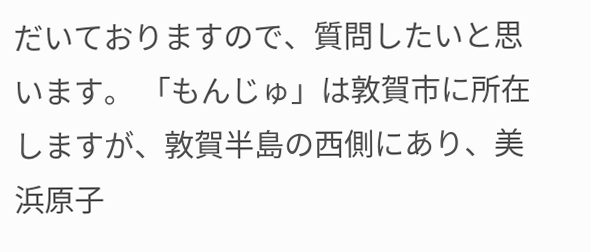だいておりますので、質問したいと思います。 「もんじゅ」は敦賀市に所在しますが、敦賀半島の西側にあり、美浜原子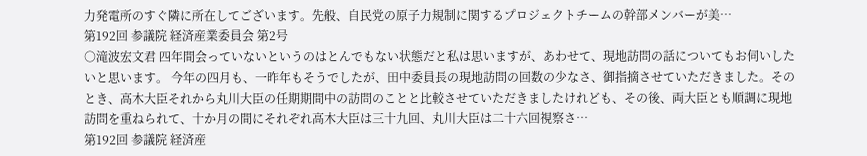力発電所のすぐ隣に所在してございます。先般、自民党の原子力規制に関するプロジェクトチームの幹部メンバーが美…
第192回 参議院 経済産業委員会 第2号
○滝波宏文君 四年間会っていないというのはとんでもない状態だと私は思いますが、あわせて、現地訪問の話についてもお伺いしたいと思います。 今年の四月も、一昨年もそうでしたが、田中委員長の現地訪問の回数の少なさ、御指摘させていただきました。そのとき、高木大臣それから丸川大臣の任期期間中の訪問のことと比較させていただきましたけれども、その後、両大臣とも順調に現地訪問を重ねられて、十か月の間にそれぞれ高木大臣は三十九回、丸川大臣は二十六回視察さ…
第192回 参議院 経済産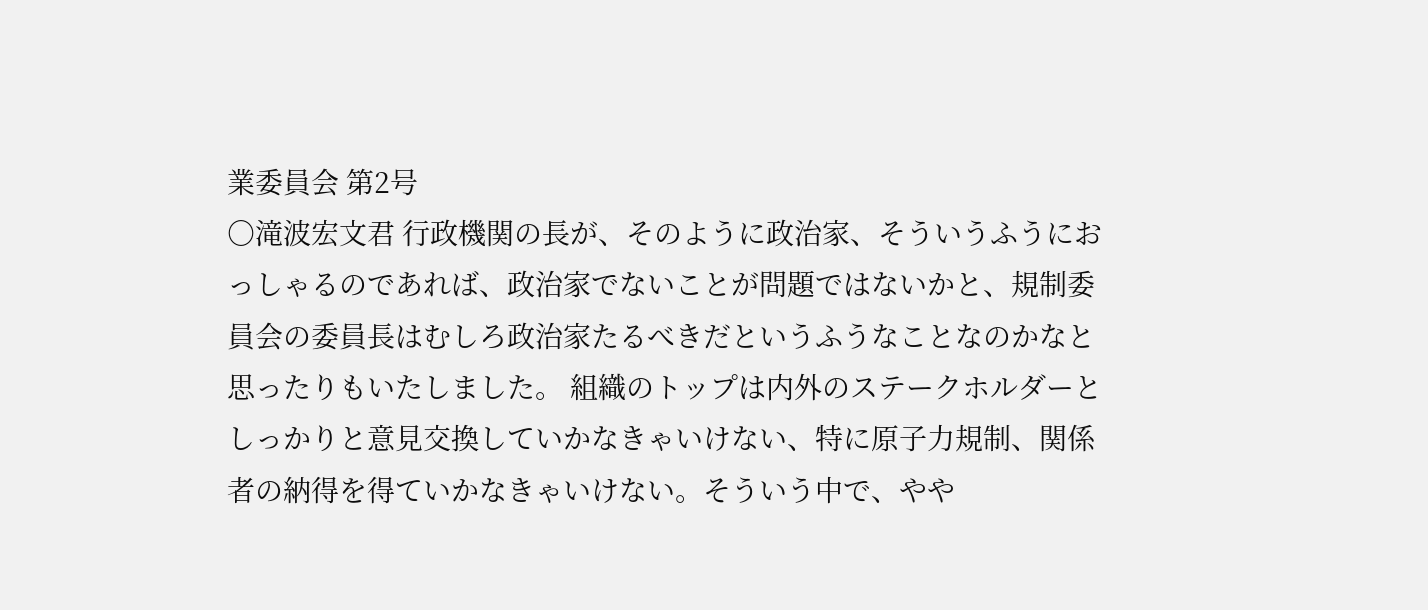業委員会 第2号
○滝波宏文君 行政機関の長が、そのように政治家、そういうふうにおっしゃるのであれば、政治家でないことが問題ではないかと、規制委員会の委員長はむしろ政治家たるべきだというふうなことなのかなと思ったりもいたしました。 組織のトップは内外のステークホルダーとしっかりと意見交換していかなきゃいけない、特に原子力規制、関係者の納得を得ていかなきゃいけない。そういう中で、やや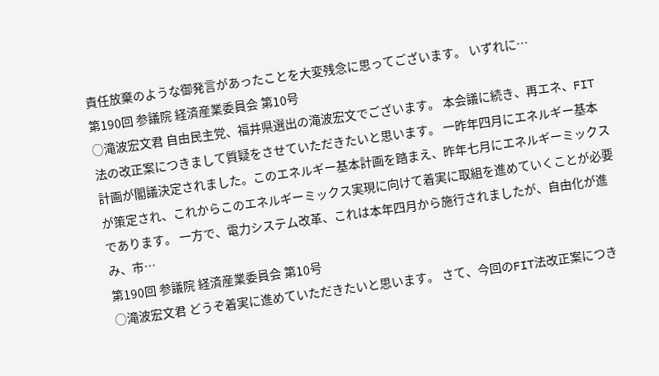責任放棄のような御発言があったことを大変残念に思ってございます。 いずれに…
第190回 参議院 経済産業委員会 第10号
○滝波宏文君 自由民主党、福井県選出の滝波宏文でございます。 本会議に続き、再エネ、FIT法の改正案につきまして質疑をさせていただきたいと思います。 一昨年四月にエネルギー基本計画が閣議決定されました。このエネルギー基本計画を踏まえ、昨年七月にエネルギーミックスが策定され、これからこのエネルギーミックス実現に向けて着実に取組を進めていくことが必要であります。 一方で、電力システム改革、これは本年四月から施行されましたが、自由化が進み、市…
第190回 参議院 経済産業委員会 第10号
○滝波宏文君 どうぞ着実に進めていただきたいと思います。 さて、今回のFIT法改正案につき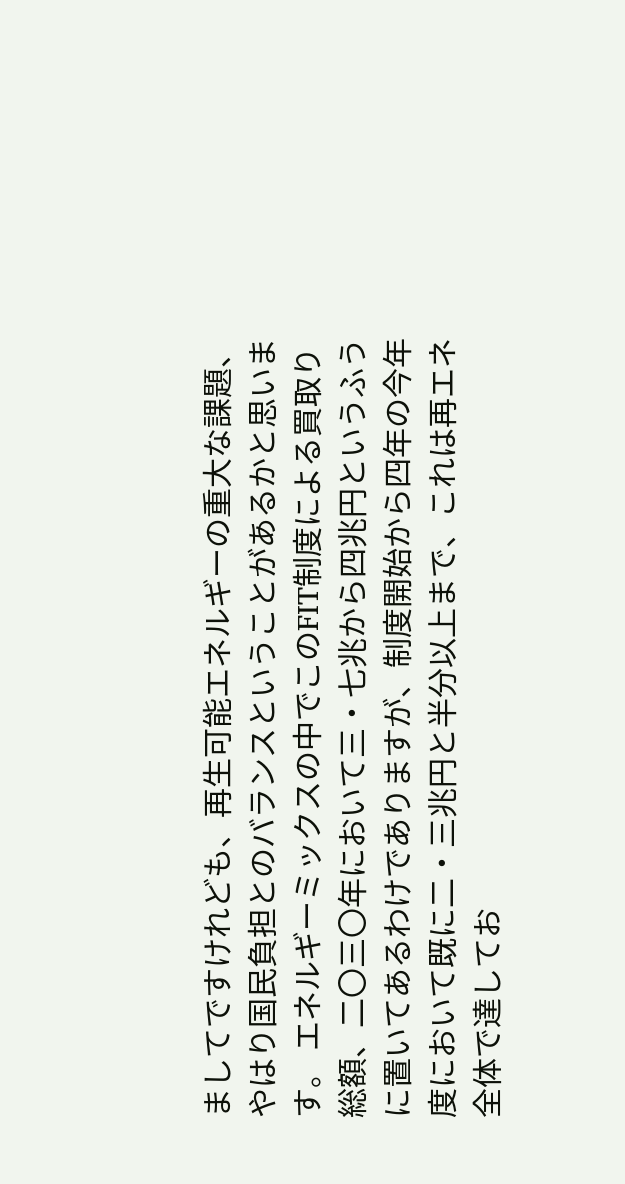ましてですけれども、再生可能エネルギーの重大な課題、やはり国民負担とのバランスということがあるかと思います。 エネルギーミックスの中でこのFIT制度による買取り総額、二〇三〇年において三・七兆から四兆円というふうに置いてあるわけでありますが、制度開始から四年の今年度において既に二・三兆円と半分以上まで、これは再エネ全体で達してお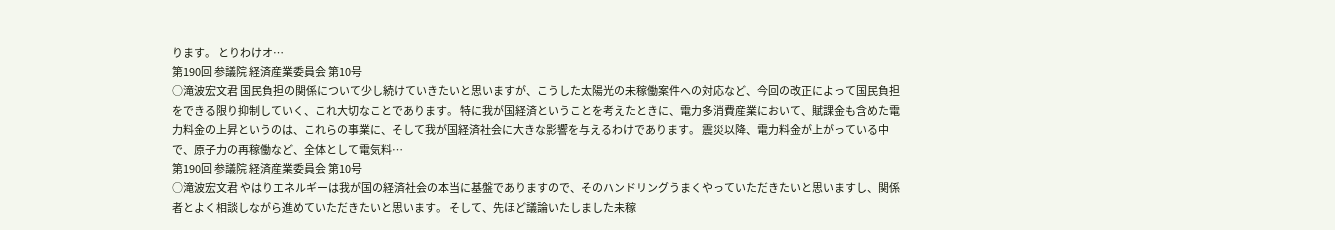ります。 とりわけオ…
第190回 参議院 経済産業委員会 第10号
○滝波宏文君 国民負担の関係について少し続けていきたいと思いますが、こうした太陽光の未稼働案件への対応など、今回の改正によって国民負担をできる限り抑制していく、これ大切なことであります。 特に我が国経済ということを考えたときに、電力多消費産業において、賦課金も含めた電力料金の上昇というのは、これらの事業に、そして我が国経済社会に大きな影響を与えるわけであります。 震災以降、電力料金が上がっている中で、原子力の再稼働など、全体として電気料…
第190回 参議院 経済産業委員会 第10号
○滝波宏文君 やはりエネルギーは我が国の経済社会の本当に基盤でありますので、そのハンドリングうまくやっていただきたいと思いますし、関係者とよく相談しながら進めていただきたいと思います。 そして、先ほど議論いたしました未稼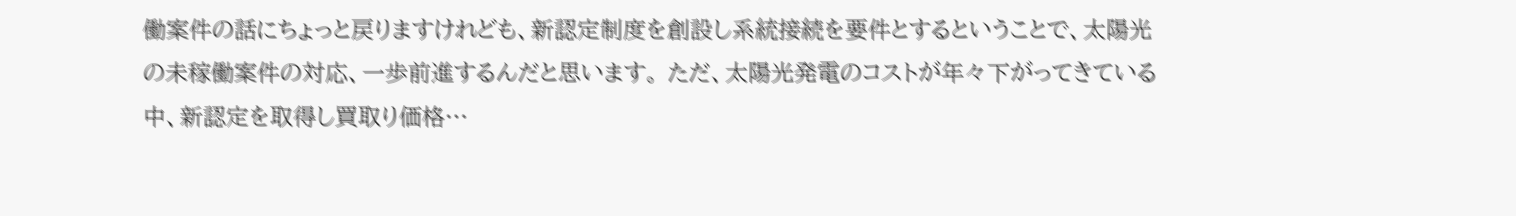働案件の話にちょっと戻りますけれども、新認定制度を創設し系統接続を要件とするということで、太陽光の未稼働案件の対応、一歩前進するんだと思います。 ただ、太陽光発電のコストが年々下がってきている中、新認定を取得し買取り価格…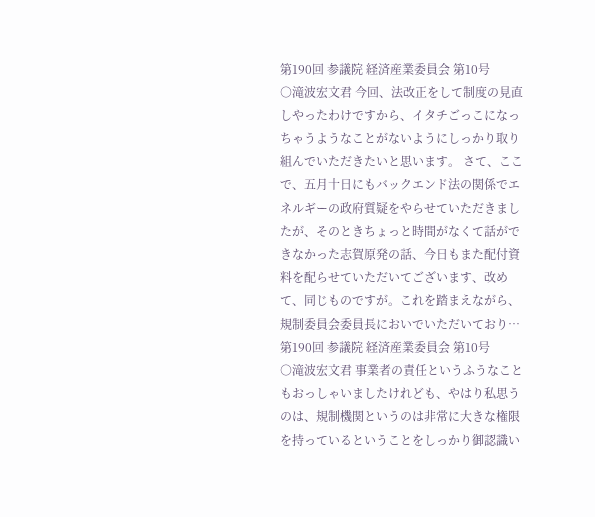第190回 参議院 経済産業委員会 第10号
○滝波宏文君 今回、法改正をして制度の見直しやったわけですから、イタチごっこになっちゃうようなことがないようにしっかり取り組んでいただきたいと思います。 さて、ここで、五月十日にもバックエンド法の関係でエネルギーの政府質疑をやらせていただきましたが、そのときちょっと時間がなくて話ができなかった志賀原発の話、今日もまた配付資料を配らせていただいてございます、改めて、同じものですが。これを踏まえながら、規制委員会委員長においでいただいており…
第190回 参議院 経済産業委員会 第10号
○滝波宏文君 事業者の責任というふうなこともおっしゃいましたけれども、やはり私思うのは、規制機関というのは非常に大きな権限を持っているということをしっかり御認識い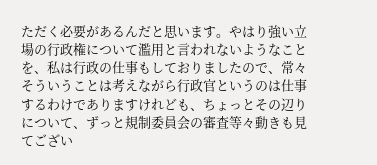ただく必要があるんだと思います。やはり強い立場の行政権について濫用と言われないようなことを、私は行政の仕事もしておりましたので、常々そういうことは考えながら行政官というのは仕事するわけでありますけれども、ちょっとその辺りについて、ずっと規制委員会の審査等々動きも見てござい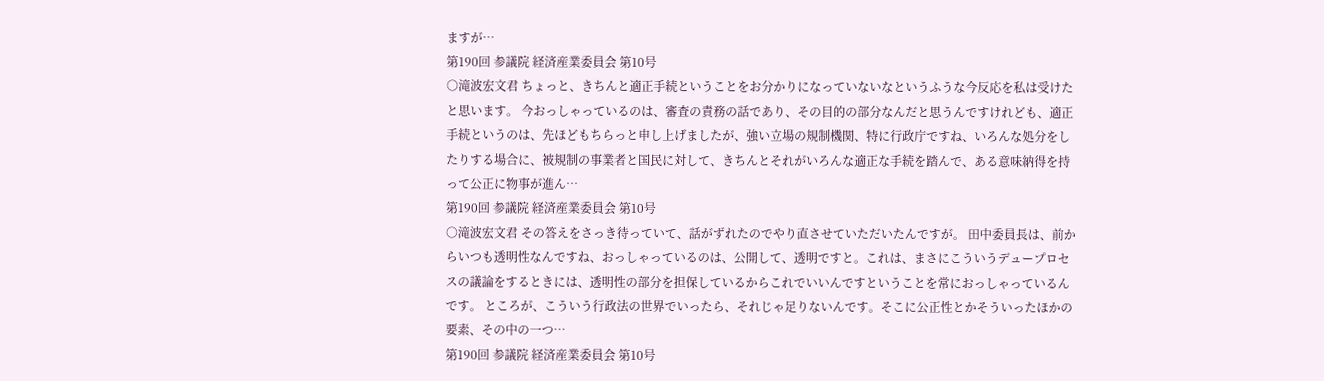ますが…
第190回 参議院 経済産業委員会 第10号
○滝波宏文君 ちょっと、きちんと適正手続ということをお分かりになっていないなというふうな今反応を私は受けたと思います。 今おっしゃっているのは、審査の責務の話であり、その目的の部分なんだと思うんですけれども、適正手続というのは、先ほどもちらっと申し上げましたが、強い立場の規制機関、特に行政庁ですね、いろんな処分をしたりする場合に、被規制の事業者と国民に対して、きちんとそれがいろんな適正な手続を踏んで、ある意味納得を持って公正に物事が進ん…
第190回 参議院 経済産業委員会 第10号
○滝波宏文君 その答えをさっき待っていて、話がずれたのでやり直させていただいたんですが。 田中委員長は、前からいつも透明性なんですね、おっしゃっているのは、公開して、透明ですと。これは、まさにこういうデュープロセスの議論をするときには、透明性の部分を担保しているからこれでいいんですということを常におっしゃっているんです。 ところが、こういう行政法の世界でいったら、それじゃ足りないんです。そこに公正性とかそういったほかの要素、その中の一つ…
第190回 参議院 経済産業委員会 第10号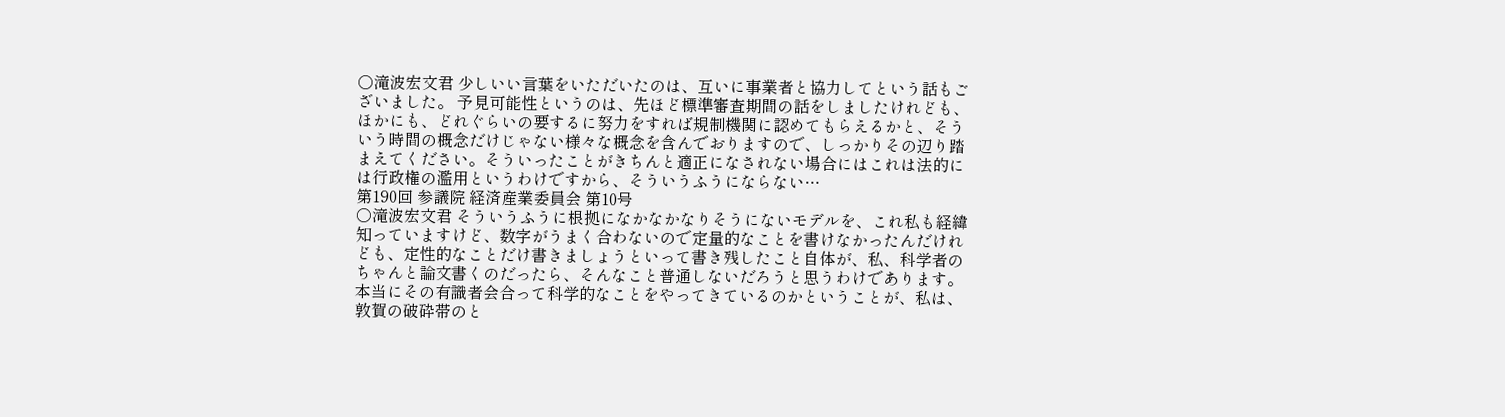○滝波宏文君 少しいい言葉をいただいたのは、互いに事業者と協力してという話もございました。 予見可能性というのは、先ほど標準審査期間の話をしましたけれども、ほかにも、どれぐらいの要するに努力をすれば規制機関に認めてもらえるかと、そういう時間の概念だけじゃない様々な概念を含んでおりますので、しっかりその辺り踏まえてください。そういったことがきちんと適正になされない場合にはこれは法的には行政権の濫用というわけですから、そういうふうにならない…
第190回 参議院 経済産業委員会 第10号
○滝波宏文君 そういうふうに根拠になかなかなりそうにないモデルを、これ私も経緯知っていますけど、数字がうまく合わないので定量的なことを書けなかったんだけれども、定性的なことだけ書きましょうといって書き残したこと自体が、私、科学者のちゃんと論文書くのだったら、そんなこと普通しないだろうと思うわけであります。 本当にその有識者会合って科学的なことをやってきているのかということが、私は、敦賀の破砕帯のと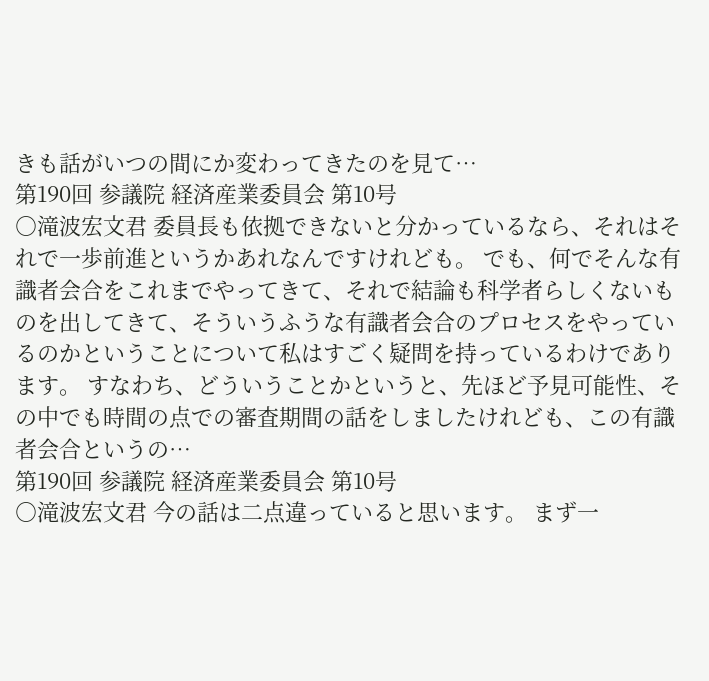きも話がいつの間にか変わってきたのを見て…
第190回 参議院 経済産業委員会 第10号
○滝波宏文君 委員長も依拠できないと分かっているなら、それはそれで一歩前進というかあれなんですけれども。 でも、何でそんな有識者会合をこれまでやってきて、それで結論も科学者らしくないものを出してきて、そういうふうな有識者会合のプロセスをやっているのかということについて私はすごく疑問を持っているわけであります。 すなわち、どういうことかというと、先ほど予見可能性、その中でも時間の点での審査期間の話をしましたけれども、この有識者会合というの…
第190回 参議院 経済産業委員会 第10号
○滝波宏文君 今の話は二点違っていると思います。 まず一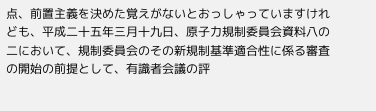点、前置主義を決めた覚えがないとおっしゃっていますけれども、平成二十五年三月十九日、原子力規制委員会資料八の二において、規制委員会のその新規制基準適合性に係る審査の開始の前提として、有識者会議の評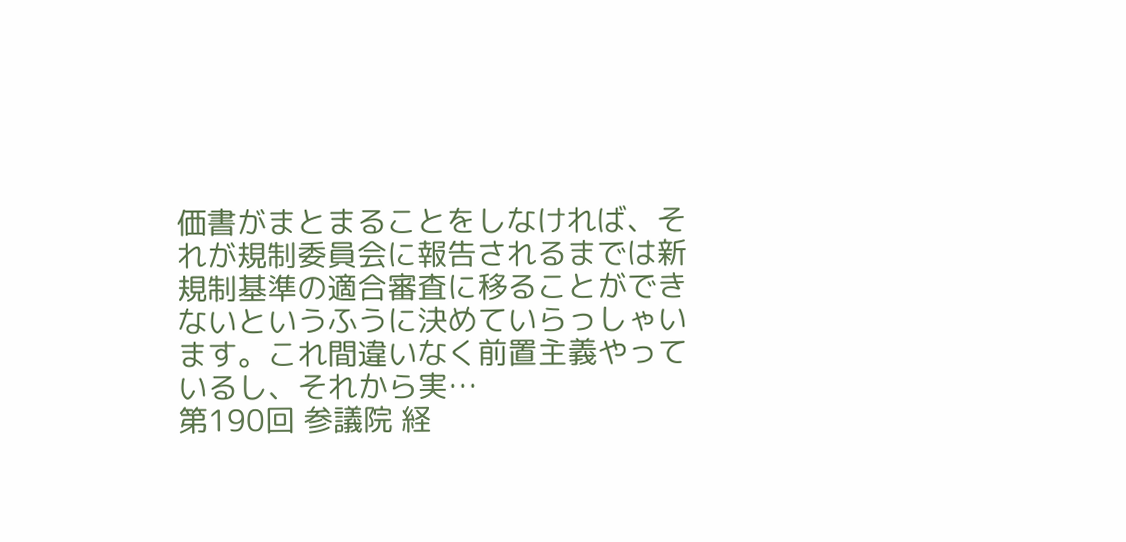価書がまとまることをしなければ、それが規制委員会に報告されるまでは新規制基準の適合審査に移ることができないというふうに決めていらっしゃいます。これ間違いなく前置主義やっているし、それから実…
第190回 参議院 経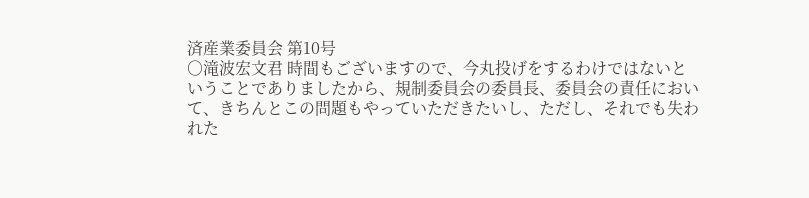済産業委員会 第10号
○滝波宏文君 時間もございますので、今丸投げをするわけではないということでありましたから、規制委員会の委員長、委員会の責任において、きちんとこの問題もやっていただきたいし、ただし、それでも失われた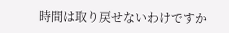時間は取り戻せないわけですか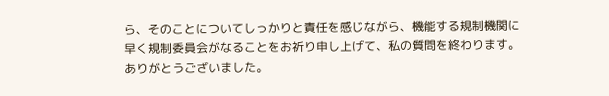ら、そのことについてしっかりと責任を感じながら、機能する規制機関に早く規制委員会がなることをお祈り申し上げて、私の質問を終わります。 ありがとうございました。